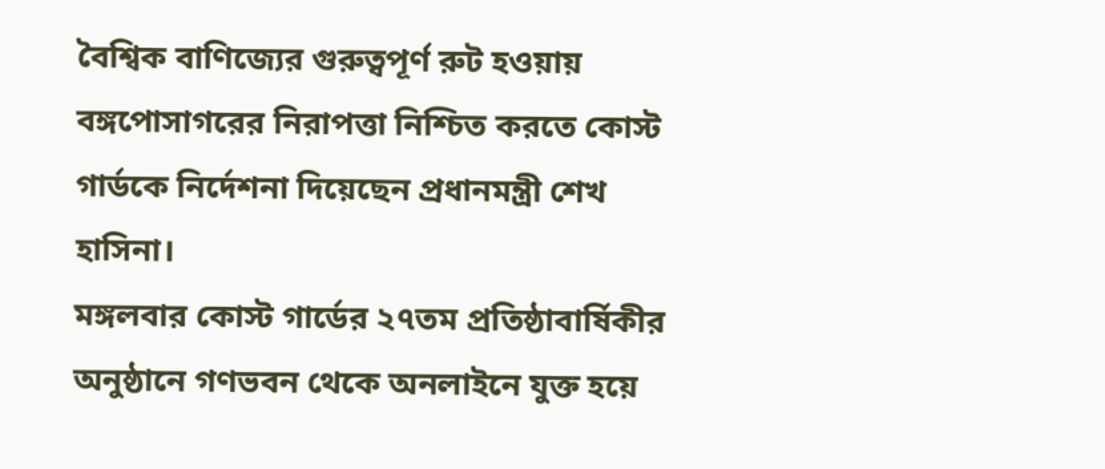বৈশ্বিক বাণিজ্যের গুরুত্বপূর্ণ রুট হওয়ায় বঙ্গপোসাগরের নিরাপত্তা নিশ্চিত করতে কোস্ট গার্ডকে নির্দেশনা দিয়েছেন প্রধানমন্ত্রী শেখ হাসিনা।
মঙ্গলবার কোস্ট গার্ডের ২৭তম প্রতিষ্ঠাবার্ষিকীর অনুষ্ঠানে গণভবন থেকে অনলাইনে যুক্ত হয়ে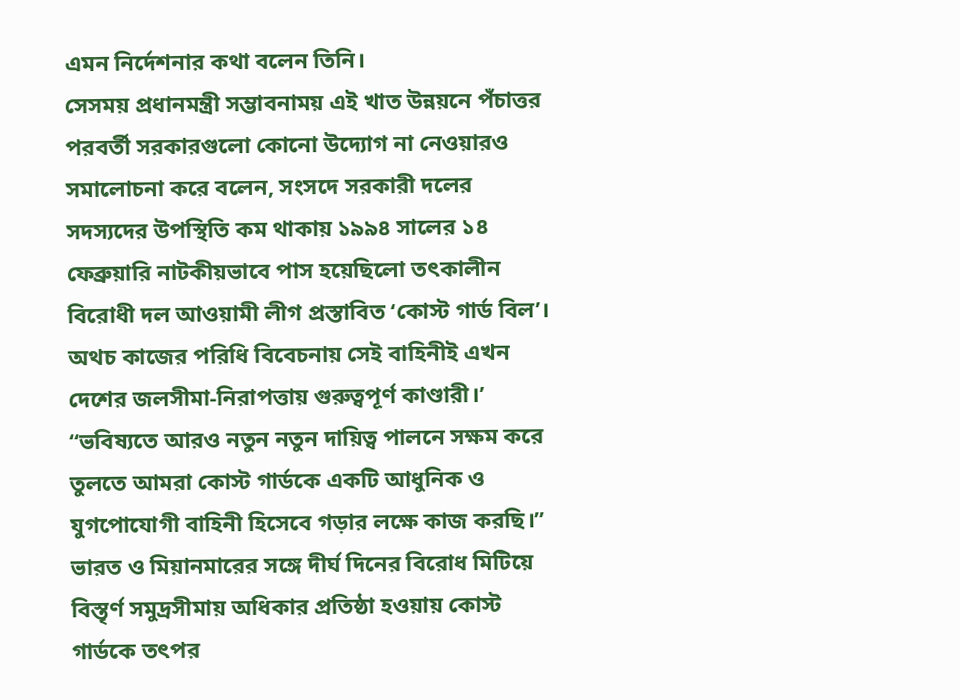এমন নির্দেশনার কথা বলেন তিনি।
সেসময় প্রধানমন্ত্রী সম্ভাবনাময় এই খাত উন্নয়নে পঁচাত্তর পরবর্তী সরকারগুলো কোনো উদ্যোগ না নেওয়ারও সমালোচনা করে বলেন, সংসদে সরকারী দলের সদস্যদের উপস্থিতি কম থাকায় ১৯৯৪ সালের ১৪ ফেব্রুয়ারি নাটকীয়ভাবে পাস হয়েছিলো তৎকালীন বিরোধী দল আওয়ামী লীগ প্রস্তাবিত ‘কোস্ট গার্ড বিল’। অথচ কাজের পরিধি বিবেচনায় সেই বাহিনীই এখন দেশের জলসীমা-নিরাপত্তায় গুরুত্বপূর্ণ কাণ্ডারী।’
‘‘ভবিষ্যতে আরও নতুন নতুন দায়িত্ব পালনে সক্ষম করে তুলতে আমরা কোস্ট গার্ডকে একটি আধুনিক ও যুগপোযোগী বাহিনী হিসেবে গড়ার লক্ষে কাজ করছি।’’
ভারত ও মিয়ানমারের সঙ্গে দীর্ঘ দিনের বিরোধ মিটিয়ে বিস্তৃর্ণ সমুদ্রসীমায় অধিকার প্রতিষ্ঠা হওয়ায় কোস্ট গার্ডকে তৎপর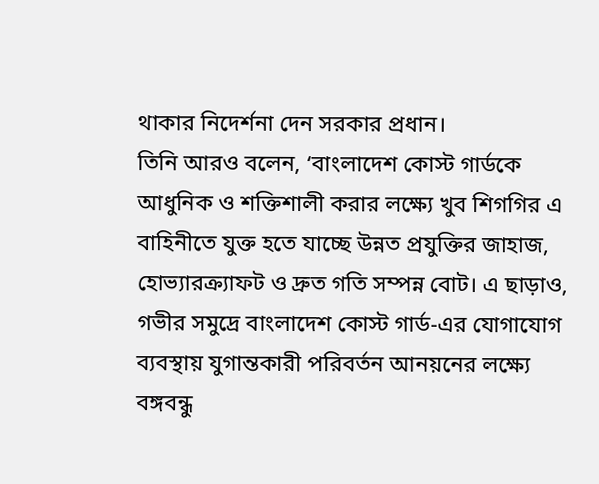থাকার নিদের্শনা দেন সরকার প্রধান।
তিনি আরও বলেন, ‘বাংলাদেশ কোস্ট গার্ডকে আধুনিক ও শক্তিশালী করার লক্ষ্যে খুব শিগগির এ বাহিনীতে যুক্ত হতে যাচ্ছে উন্নত প্রযুক্তির জাহাজ, হোভ্যারক্র্যাফট ও দ্রুত গতি সম্পন্ন বোট। এ ছাড়াও, গভীর সমুদ্রে বাংলাদেশ কোস্ট গার্ড-এর যোগাযোগ ব্যবস্থায় যুগান্তকারী পরিবর্তন আনয়নের লক্ষ্যে বঙ্গবন্ধু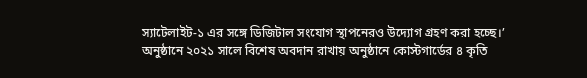স্যাটেলাইট-১ এর সঙ্গে ডিজিটাল সংযোগ স্থাপনেরও উদ্যোগ গ্রহণ করা হচ্ছে।’
অনুষ্ঠানে ২০২১ সালে বিশেষ অবদান রাখায় অনুষ্ঠানে কোস্টগার্ডের ৪ কৃতি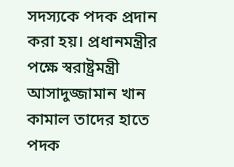সদস্যকে পদক প্রদান করা হয়। প্রধানমন্ত্রীর পক্ষে স্বরাষ্ট্রমন্ত্রী আসাদুজ্জামান খান কামাল তাদের হাতে পদক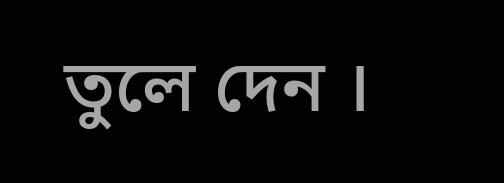তুলে দেন ।